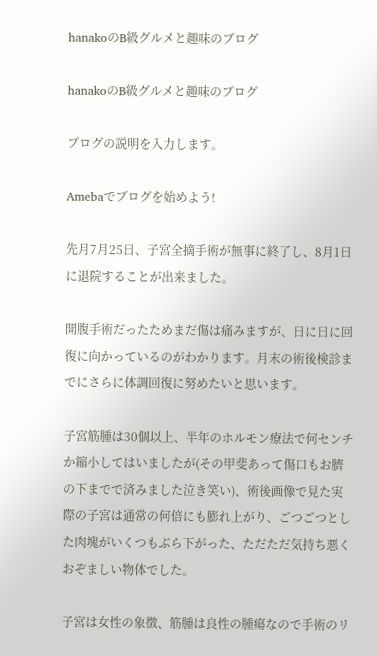hanakoのB級グルメと趣味のブログ

hanakoのB級グルメと趣味のブログ

ブログの説明を入力します。

Amebaでブログを始めよう!

先月7月25日、子宮全摘手術が無事に終了し、8月1日に退院することが出来ました。

開腹手術だったためまだ傷は痛みますが、日に日に回復に向かっているのがわかります。月末の術後検診までにさらに体調回復に努めたいと思います。

子宮筋腫は30個以上、半年のホルモン療法で何センチか縮小してはいましたが(その甲斐あって傷口もお臍の下までで済みました泣き笑い)、術後画像で見た実際の子宮は通常の何倍にも膨れ上がり、ごつごつとした肉塊がいくつもぶら下がった、ただただ気持ち悪くおぞましい物体でした。

子宮は女性の象徴、筋腫は良性の腫瘍なので手術のリ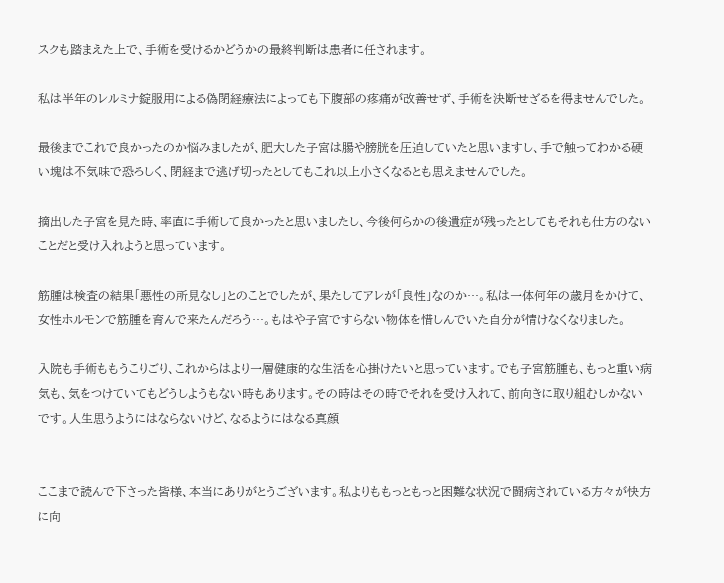スクも踏まえた上で、手術を受けるかどうかの最終判断は患者に任されます。

私は半年のレルミナ錠服用による偽閉経療法によっても下腹部の疼痛が改善せず、手術を決断せざるを得ませんでした。

最後までこれで良かったのか悩みましたが、肥大した子宮は腸や膀胱を圧迫していたと思いますし、手で触ってわかる硬い塊は不気味で恐ろしく、閉経まで逃げ切ったとしてもこれ以上小さくなるとも思えませんでした。

摘出した子宮を見た時、率直に手術して良かったと思いましたし、今後何らかの後遺症が残ったとしてもそれも仕方のないことだと受け入れようと思っています。

筋腫は検査の結果「悪性の所見なし」とのことでしたが、果たしてアレが「良性」なのか…。私は一体何年の歳月をかけて、女性ホルモンで筋腫を育んで来たんだろう…。もはや子宮ですらない物体を惜しんでいた自分が情けなくなりました。

入院も手術ももうこりごり、これからはより一層健康的な生活を心掛けたいと思っています。でも子宮筋腫も、もっと重い病気も、気をつけていてもどうしようもない時もあります。その時はその時でそれを受け入れて、前向きに取り組むしかないです。人生思うようにはならないけど、なるようにはなる真顔


ここまで読んで下さった皆様、本当にありがとうございます。私よりももっともっと困難な状況で闘病されている方々が快方に向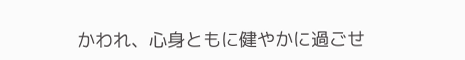かわれ、心身ともに健やかに過ごせ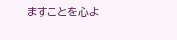ますことを心よ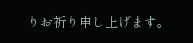りお祈り申し上げます。